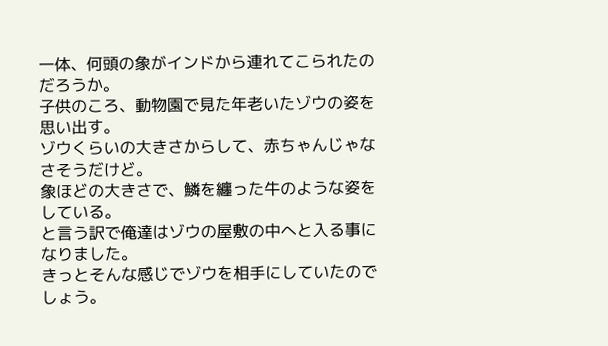一体、何頭の象がインドから連れてこられたのだろうか。
子供のころ、動物園で見た年老いたゾウの姿を思い出す。
ゾウくらいの大きさからして、赤ちゃんじゃなさそうだけど。
象ほどの大きさで、鱗を纏った牛のような姿をしている。
と言う訳で俺達はゾウの屋敷の中へと入る事になりました。
きっとそんな感じでゾウを相手にしていたのでしょう。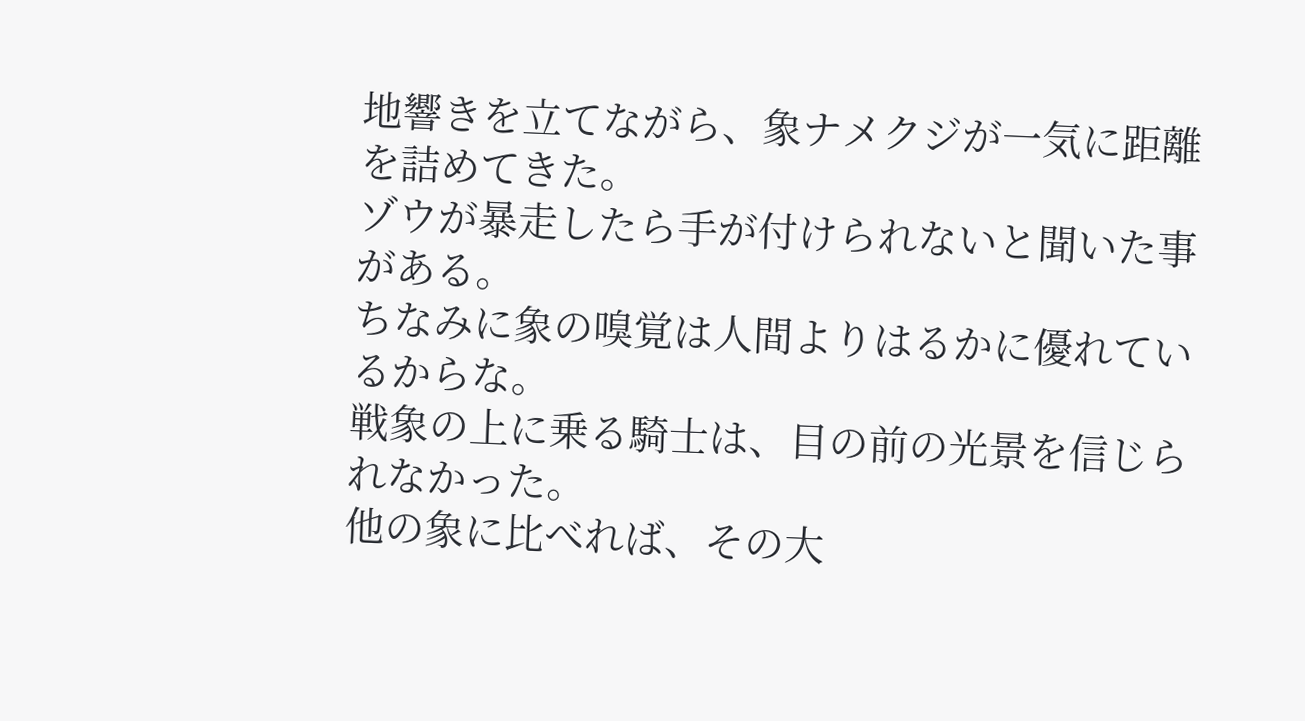地響きを立てながら、象ナメクジが一気に距離を詰めてきた。
ゾウが暴走したら手が付けられないと聞いた事がある。
ちなみに象の嗅覚は人間よりはるかに優れているからな。
戦象の上に乗る騎士は、目の前の光景を信じられなかった。
他の象に比べれば、その大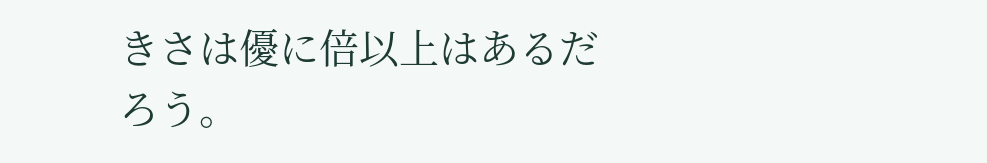きさは優に倍以上はあるだろう。